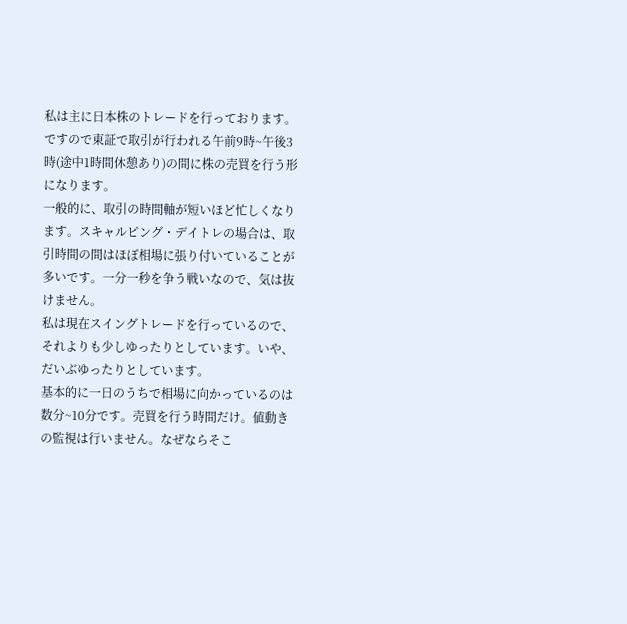私は主に日本株のトレードを行っております。ですので東証で取引が行われる午前9時~午後3時(途中1時間休憩あり)の間に株の売買を行う形になります。
一般的に、取引の時間軸が短いほど忙しくなります。スキャルピング・デイトレの場合は、取引時間の間はほぼ相場に張り付いていることが多いです。一分一秒を争う戦いなので、気は抜けません。
私は現在スイングトレードを行っているので、それよりも少しゆったりとしています。いや、だいぶゆったりとしています。
基本的に一日のうちで相場に向かっているのは数分~10分です。売買を行う時間だけ。値動きの監視は行いません。なぜならそこ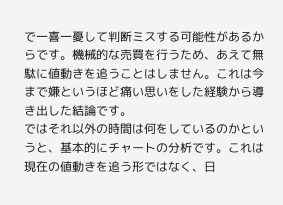で一喜一憂して判断ミスする可能性があるからです。機械的な売買を行うため、あえて無駄に値動きを追うことはしません。これは今まで嫌というほど痛い思いをした経験から導き出した結論です。
ではそれ以外の時間は何をしているのかというと、基本的にチャートの分析です。これは現在の値動きを追う形ではなく、日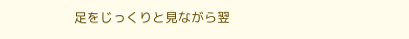足をじっくりと見ながら翌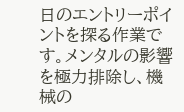日のエントリーポイントを探る作業です。メンタルの影響を極力排除し、機械の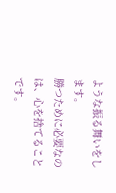ような振る舞いをします。
勝つために必要なのは、心を捨てることです。